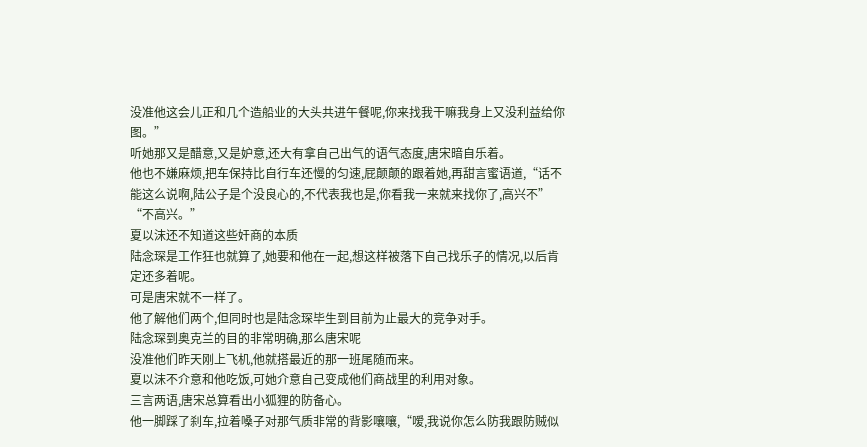没准他这会儿正和几个造船业的大头共进午餐呢,你来找我干嘛我身上又没利益给你图。”
听她那又是醋意,又是妒意,还大有拿自己出气的语气态度,唐宋暗自乐着。
他也不嫌麻烦,把车保持比自行车还慢的匀速,屁颠颠的跟着她,再甜言蜜语道,“话不能这么说啊,陆公子是个没良心的,不代表我也是,你看我一来就来找你了,高兴不”
“不高兴。”
夏以沫还不知道这些奸商的本质
陆念琛是工作狂也就算了,她要和他在一起,想这样被落下自己找乐子的情况,以后肯定还多着呢。
可是唐宋就不一样了。
他了解他们两个,但同时也是陆念琛毕生到目前为止最大的竞争对手。
陆念琛到奥克兰的目的非常明确,那么唐宋呢
没准他们昨天刚上飞机,他就搭最近的那一班尾随而来。
夏以沫不介意和他吃饭,可她介意自己变成他们商战里的利用对象。
三言两语,唐宋总算看出小狐狸的防备心。
他一脚踩了刹车,拉着嗓子对那气质非常的背影嚷嚷,“嗳,我说你怎么防我跟防贼似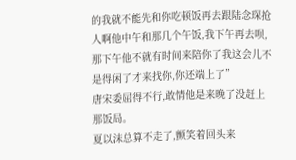的我就不能先和你吃顿饭再去跟陆念琛抢人啊他中午和那几个午饭,我下午再去呗,那下午他不就有时间来陪你了我这会儿不是得闲了才来找你,你还端上了”
唐宋委屈得不行,敢情他是来晚了没赶上那饭局。
夏以沫总算不走了,颤笑着回头来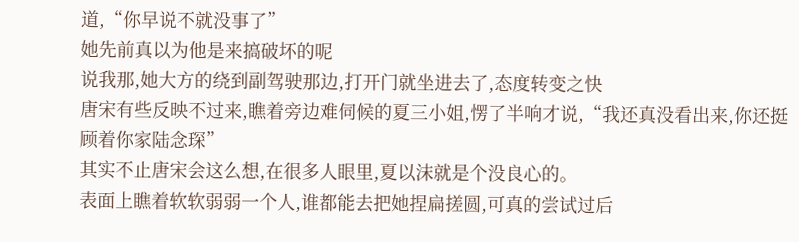道,“你早说不就没事了”
她先前真以为他是来搞破坏的呢
说我那,她大方的绕到副驾驶那边,打开门就坐进去了,态度转变之快
唐宋有些反映不过来,瞧着旁边难伺候的夏三小姐,愣了半响才说,“我还真没看出来,你还挺顾着你家陆念琛”
其实不止唐宋会这么想,在很多人眼里,夏以沫就是个没良心的。
表面上瞧着软软弱弱一个人,谁都能去把她捏扁搓圆,可真的尝试过后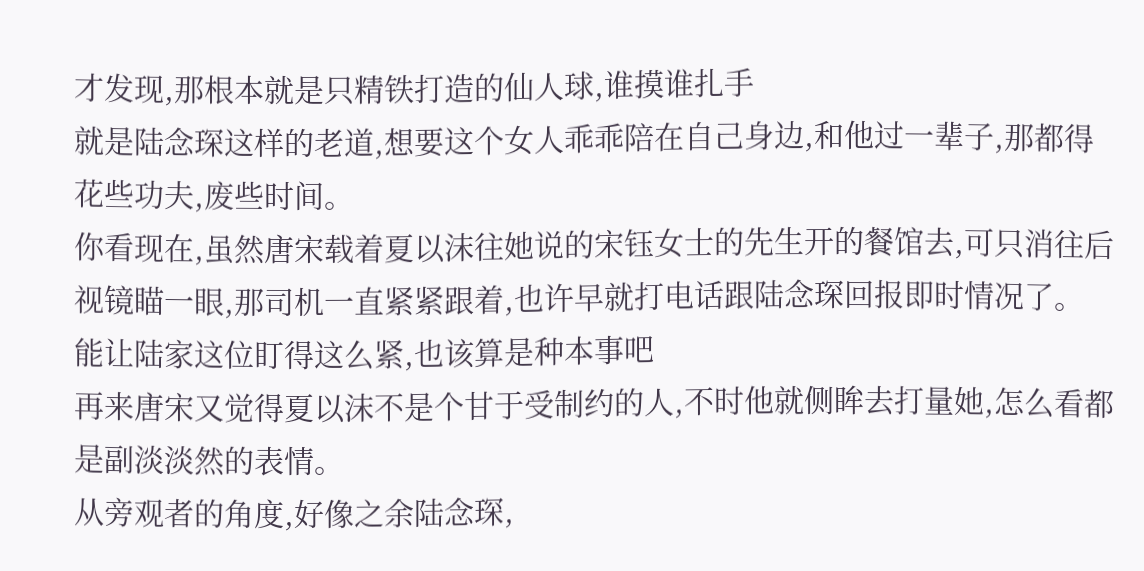才发现,那根本就是只精铁打造的仙人球,谁摸谁扎手
就是陆念琛这样的老道,想要这个女人乖乖陪在自己身边,和他过一辈子,那都得花些功夫,废些时间。
你看现在,虽然唐宋载着夏以沫往她说的宋钰女士的先生开的餐馆去,可只消往后视镜瞄一眼,那司机一直紧紧跟着,也许早就打电话跟陆念琛回报即时情况了。
能让陆家这位盯得这么紧,也该算是种本事吧
再来唐宋又觉得夏以沫不是个甘于受制约的人,不时他就侧眸去打量她,怎么看都是副淡淡然的表情。
从旁观者的角度,好像之余陆念琛,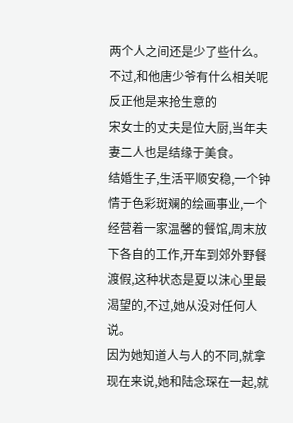两个人之间还是少了些什么。
不过,和他唐少爷有什么相关呢
反正他是来抢生意的
宋女士的丈夫是位大厨,当年夫妻二人也是结缘于美食。
结婚生子,生活平顺安稳,一个钟情于色彩斑斓的绘画事业,一个经营着一家温馨的餐馆,周末放下各自的工作,开车到郊外野餐渡假,这种状态是夏以沫心里最渴望的,不过,她从没对任何人说。
因为她知道人与人的不同,就拿现在来说,她和陆念琛在一起,就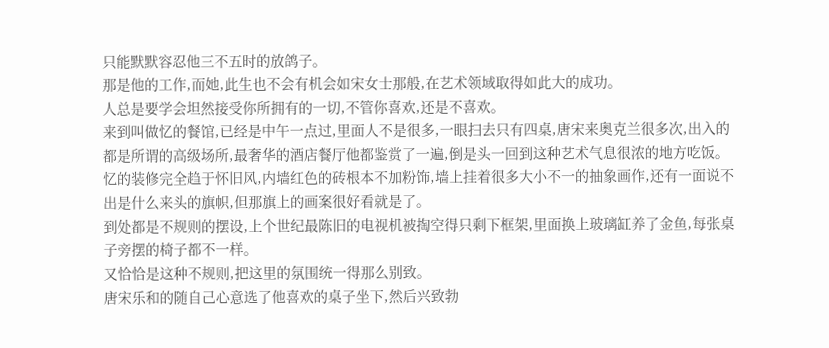只能默默容忍他三不五时的放鸽子。
那是他的工作,而她,此生也不会有机会如宋女士那般,在艺术领域取得如此大的成功。
人总是要学会坦然接受你所拥有的一切,不管你喜欢,还是不喜欢。
来到叫做忆的餐馆,已经是中午一点过,里面人不是很多,一眼扫去只有四桌,唐宋来奥克兰很多次,出入的都是所谓的高级场所,最奢华的酒店餐厅他都鉴赏了一遍,倒是头一回到这种艺术气息很浓的地方吃饭。
忆的装修完全趋于怀旧风,内墙红色的砖根本不加粉饰,墙上挂着很多大小不一的抽象画作,还有一面说不出是什么来头的旗帜,但那旗上的画案很好看就是了。
到处都是不规则的摆设,上个世纪最陈旧的电视机被掏空得只剩下框架,里面换上玻璃缸养了金鱼,每张桌子旁摆的椅子都不一样。
又恰恰是这种不规则,把这里的氛围统一得那么别致。
唐宋乐和的随自己心意选了他喜欢的桌子坐下,然后兴致勃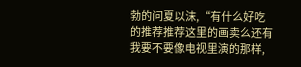勃的问夏以沫,“有什么好吃的推荐推荐这里的画卖么还有我要不要像电视里演的那样,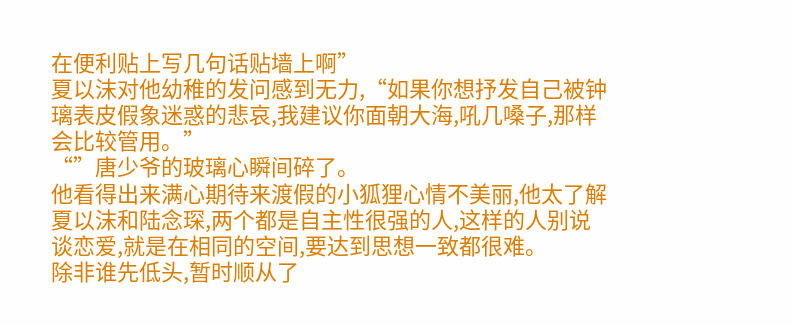在便利贴上写几句话贴墙上啊”
夏以沫对他幼稚的发问感到无力,“如果你想抒发自己被钟璃表皮假象迷惑的悲哀,我建议你面朝大海,吼几嗓子,那样会比较管用。”
“”唐少爷的玻璃心瞬间碎了。
他看得出来满心期待来渡假的小狐狸心情不美丽,他太了解夏以沫和陆念琛,两个都是自主性很强的人,这样的人别说谈恋爱,就是在相同的空间,要达到思想一致都很难。
除非谁先低头,暂时顺从了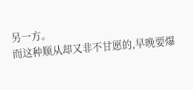另一方。
而这种顺从却又非不甘愿的,早晚要爆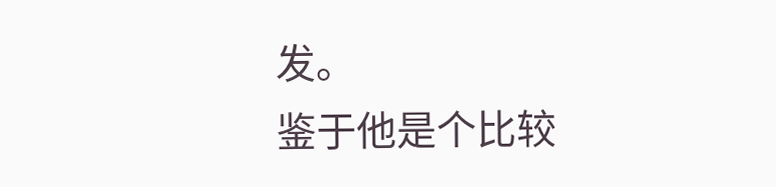发。
鉴于他是个比较